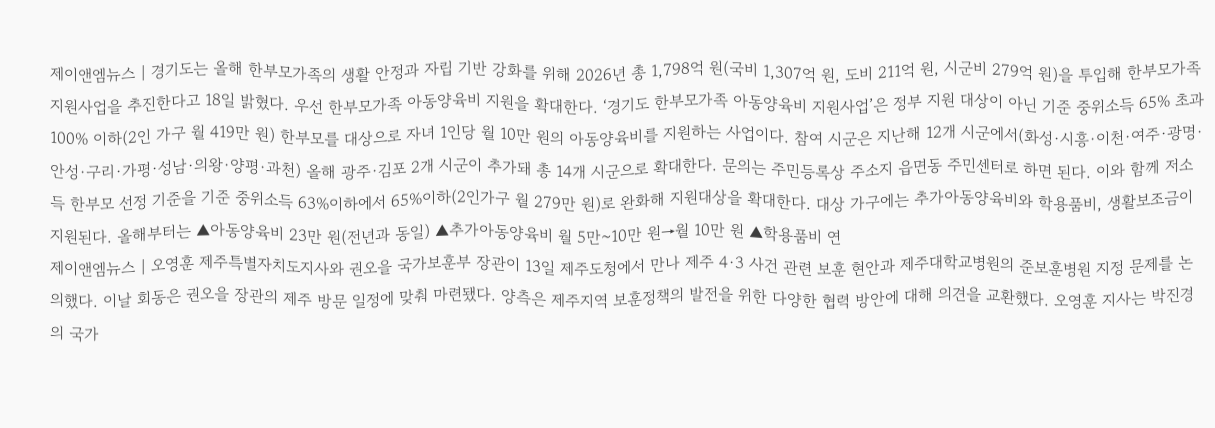제이앤엠뉴스 | 경기도는 올해 한부모가족의 생활 안정과 자립 기반 강화를 위해 2026년 총 1,798억 원(국비 1,307억 원, 도비 211억 원, 시군비 279억 원)을 투입해 한부모가족 지원사업을 추진한다고 18일 밝혔다. 우선 한부모가족 아동양육비 지원을 확대한다. ‘경기도 한부모가족 아동양육비 지원사업’은 정부 지원 대상이 아닌 기준 중위소득 65% 초과 100% 이하(2인 가구 월 419만 원) 한부모를 대상으로 자녀 1인당 월 10만 원의 아동양육비를 지원하는 사업이다. 참여 시군은 지난해 12개 시군에서(화성·시흥·이천·여주·광명·안성·구리·가평·성남·의왕·양평·과천) 올해 광주·김포 2개 시군이 추가돼 총 14개 시군으로 확대한다. 문의는 주민등록상 주소지 읍면동 주민센터로 하면 된다. 이와 함께 저소득 한부모 선정 기준을 기준 중위소득 63%이하에서 65%이하(2인가구 월 279만 원)로 완화해 지원대상을 확대한다. 대상 가구에는 추가아동양육비와 학용품비, 생활보조금이 지원된다. 올해부터는 ▲아동양육비 23만 원(전년과 동일) ▲추가아동양육비 월 5만~10만 원→월 10만 원 ▲학용품비 연
제이앤엠뉴스 | 오영훈 제주특별자치도지사와 권오을 국가보훈부 장관이 13일 제주도청에서 만나 제주 4·3 사건 관련 보훈 현안과 제주대학교병원의 준보훈병원 지정 문제를 논의했다. 이날 회동은 권오을 장관의 제주 방문 일정에 맞춰 마련됐다. 양측은 제주지역 보훈정책의 발전을 위한 다양한 협력 방안에 대해 의견을 교환했다. 오영훈 지사는 박진경의 국가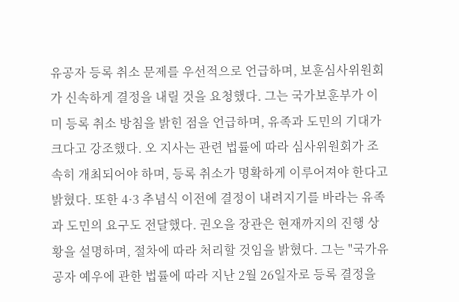유공자 등록 취소 문제를 우선적으로 언급하며, 보훈심사위원회가 신속하게 결정을 내릴 것을 요청했다. 그는 국가보훈부가 이미 등록 취소 방침을 밝힌 점을 언급하며, 유족과 도민의 기대가 크다고 강조했다. 오 지사는 관련 법률에 따라 심사위원회가 조속히 개최되어야 하며, 등록 취소가 명확하게 이루어져야 한다고 밝혔다. 또한 4·3 추념식 이전에 결정이 내려지기를 바라는 유족과 도민의 요구도 전달했다. 권오을 장관은 현재까지의 진행 상황을 설명하며, 절차에 따라 처리할 것임을 밝혔다. 그는 "국가유공자 예우에 관한 법률에 따라 지난 2월 26일자로 등록 결정을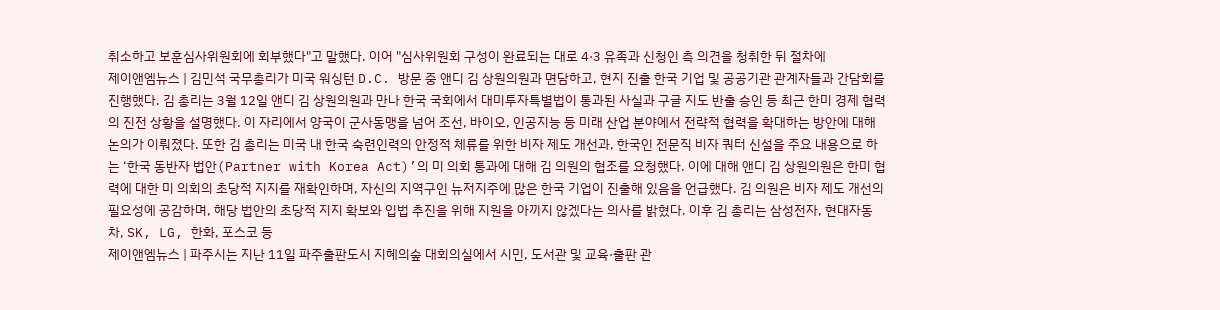취소하고 보훈심사위원회에 회부했다"고 말했다. 이어 "심사위원회 구성이 완료되는 대로 4·3 유족과 신청인 측 의견을 청취한 뒤 절차에
제이앤엠뉴스 | 김민석 국무총리가 미국 워싱턴 D.C. 방문 중 앤디 김 상원의원과 면담하고, 현지 진출 한국 기업 및 공공기관 관계자들과 간담회를 진행했다. 김 총리는 3월 12일 앤디 김 상원의원과 만나 한국 국회에서 대미투자특별법이 통과된 사실과 구글 지도 반출 승인 등 최근 한미 경제 협력의 진전 상황을 설명했다. 이 자리에서 양국이 군사동맹을 넘어 조선, 바이오, 인공지능 등 미래 산업 분야에서 전략적 협력을 확대하는 방안에 대해 논의가 이뤄졌다. 또한 김 총리는 미국 내 한국 숙련인력의 안정적 체류를 위한 비자 제도 개선과, 한국인 전문직 비자 쿼터 신설을 주요 내용으로 하는 ‘한국 동반자 법안(Partner with Korea Act)’의 미 의회 통과에 대해 김 의원의 협조를 요청했다. 이에 대해 앤디 김 상원의원은 한미 협력에 대한 미 의회의 초당적 지지를 재확인하며, 자신의 지역구인 뉴저지주에 많은 한국 기업이 진출해 있음을 언급했다. 김 의원은 비자 제도 개선의 필요성에 공감하며, 해당 법안의 초당적 지지 확보와 입법 추진을 위해 지원을 아끼지 않겠다는 의사를 밝혔다. 이후 김 총리는 삼성전자, 현대자동차, SK, LG, 한화, 포스코 등
제이앤엠뉴스 | 파주시는 지난 11일 파주출판도시 지혜의숲 대회의실에서 시민, 도서관 및 교육·출판 관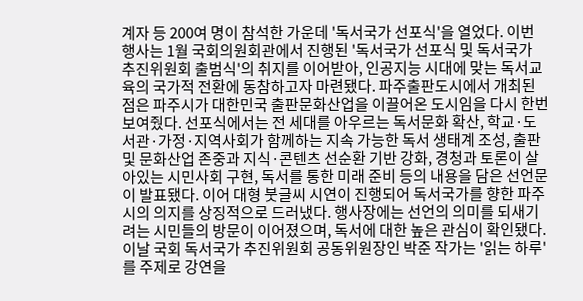계자 등 200여 명이 참석한 가운데 '독서국가 선포식'을 열었다. 이번 행사는 1월 국회의원회관에서 진행된 '독서국가 선포식 및 독서국가 추진위원회 출범식'의 취지를 이어받아, 인공지능 시대에 맞는 독서교육의 국가적 전환에 동참하고자 마련됐다. 파주출판도시에서 개최된 점은 파주시가 대한민국 출판문화산업을 이끌어온 도시임을 다시 한번 보여줬다. 선포식에서는 전 세대를 아우르는 독서문화 확산, 학교·도서관·가정·지역사회가 함께하는 지속 가능한 독서 생태계 조성, 출판 및 문화산업 존중과 지식·콘텐츠 선순환 기반 강화, 경청과 토론이 살아있는 시민사회 구현, 독서를 통한 미래 준비 등의 내용을 담은 선언문이 발표됐다. 이어 대형 붓글씨 시연이 진행되어 독서국가를 향한 파주시의 의지를 상징적으로 드러냈다. 행사장에는 선언의 의미를 되새기려는 시민들의 방문이 이어졌으며, 독서에 대한 높은 관심이 확인됐다. 이날 국회 독서국가 추진위원회 공동위원장인 박준 작가는 '읽는 하루'를 주제로 강연을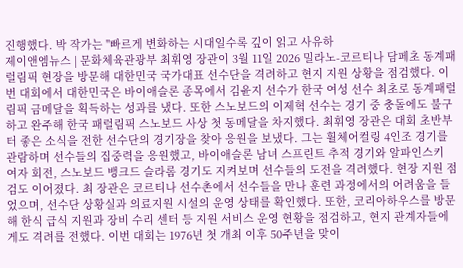진행했다. 박 작가는 "빠르게 변화하는 시대일수록 깊이 읽고 사유하
제이앤엠뉴스 | 문화체육관광부 최휘영 장관이 3월 11일 2026 밀라노-코르티나 담페초 동계패럴림픽 현장을 방문해 대한민국 국가대표 선수단을 격려하고 현지 지원 상황을 점검했다. 이번 대회에서 대한민국은 바이애슬론 종목에서 김윤지 선수가 한국 여성 선수 최초로 동계패럴림픽 금메달을 획득하는 성과를 냈다. 또한 스노보드의 이제혁 선수는 경기 중 충돌에도 불구하고 완주해 한국 패럴림픽 스노보드 사상 첫 동메달을 차지했다. 최휘영 장관은 대회 초반부터 좋은 소식을 전한 선수단의 경기장을 찾아 응원을 보냈다. 그는 휠체어컬링 4인조 경기를 관람하며 선수들의 집중력을 응원했고, 바이애슬론 남녀 스프린트 추적 경기와 알파인스키 여자 회전, 스노보드 뱅크드 슬라롬 경기도 지켜보며 선수들의 도전을 격려했다. 현장 지원 점검도 이어졌다. 최 장관은 코르티나 선수촌에서 선수들을 만나 훈련 과정에서의 어려움을 들었으며, 선수단 상황실과 의료지원 시설의 운영 상태를 확인했다. 또한, 코리아하우스를 방문해 한식 급식 지원과 장비 수리 센터 등 지원 서비스 운영 현황을 점검하고, 현지 관계자들에게도 격려를 전했다. 이번 대회는 1976년 첫 개최 이후 50주년을 맞이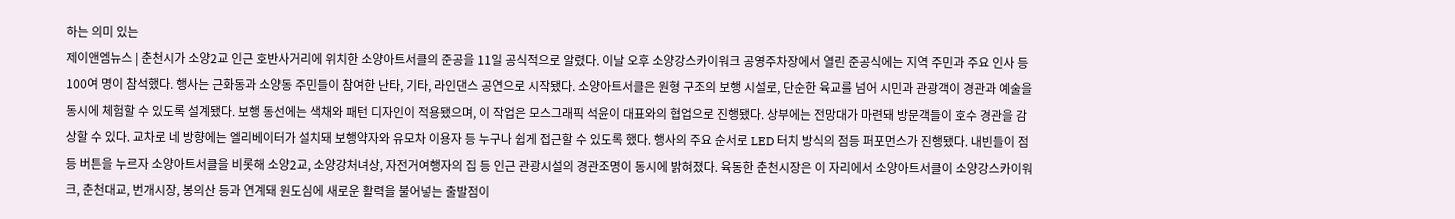하는 의미 있는
제이앤엠뉴스 | 춘천시가 소양2교 인근 호반사거리에 위치한 소양아트서클의 준공을 11일 공식적으로 알렸다. 이날 오후 소양강스카이워크 공영주차장에서 열린 준공식에는 지역 주민과 주요 인사 등 100여 명이 참석했다. 행사는 근화동과 소양동 주민들이 참여한 난타, 기타, 라인댄스 공연으로 시작됐다. 소양아트서클은 원형 구조의 보행 시설로, 단순한 육교를 넘어 시민과 관광객이 경관과 예술을 동시에 체험할 수 있도록 설계됐다. 보행 동선에는 색채와 패턴 디자인이 적용됐으며, 이 작업은 모스그래픽 석윤이 대표와의 협업으로 진행됐다. 상부에는 전망대가 마련돼 방문객들이 호수 경관을 감상할 수 있다. 교차로 네 방향에는 엘리베이터가 설치돼 보행약자와 유모차 이용자 등 누구나 쉽게 접근할 수 있도록 했다. 행사의 주요 순서로 LED 터치 방식의 점등 퍼포먼스가 진행됐다. 내빈들이 점등 버튼을 누르자 소양아트서클을 비롯해 소양2교, 소양강처녀상, 자전거여행자의 집 등 인근 관광시설의 경관조명이 동시에 밝혀졌다. 육동한 춘천시장은 이 자리에서 소양아트서클이 소양강스카이워크, 춘천대교, 번개시장, 봉의산 등과 연계돼 원도심에 새로운 활력을 불어넣는 출발점이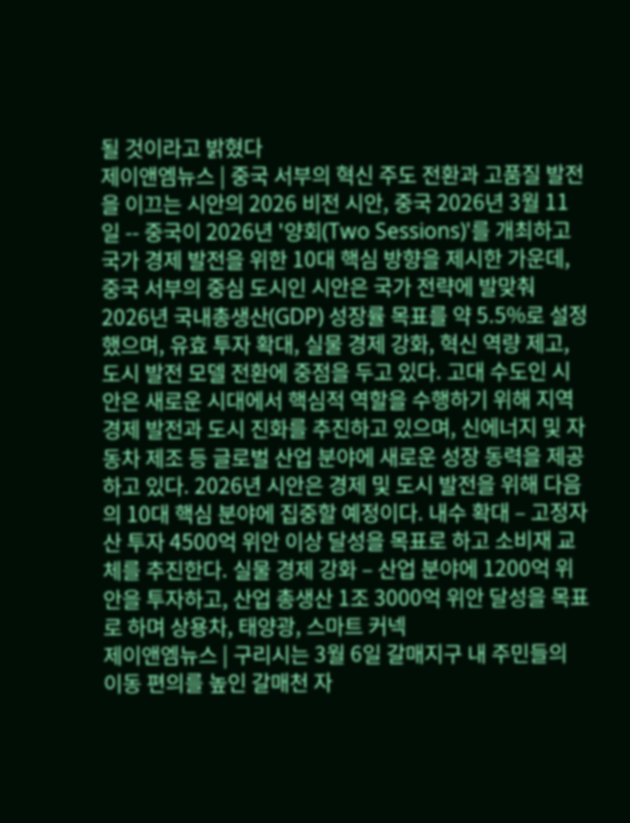될 것이라고 밝혔다
제이앤엠뉴스 | 중국 서부의 혁신 주도 전환과 고품질 발전을 이끄는 시안의 2026 비전 시안, 중국 2026년 3월 11일 -- 중국이 2026년 '양회(Two Sessions)'를 개최하고 국가 경제 발전을 위한 10대 핵심 방향을 제시한 가운데, 중국 서부의 중심 도시인 시안은 국가 전략에 발맞춰 2026년 국내총생산(GDP) 성장률 목표를 약 5.5%로 설정했으며, 유효 투자 확대, 실물 경제 강화, 혁신 역량 제고, 도시 발전 모델 전환에 중점을 두고 있다. 고대 수도인 시안은 새로운 시대에서 핵심적 역할을 수행하기 위해 지역 경제 발전과 도시 진화를 추진하고 있으며, 신에너지 및 자동차 제조 등 글로벌 산업 분야에 새로운 성장 동력을 제공하고 있다. 2026년 시안은 경제 및 도시 발전을 위해 다음의 10대 핵심 분야에 집중할 예정이다. 내수 확대 – 고정자산 투자 4500억 위안 이상 달성을 목표로 하고 소비재 교체를 추진한다. 실물 경제 강화 – 산업 분야에 1200억 위안을 투자하고, 산업 총생산 1조 3000억 위안 달성을 목표로 하며 상용차, 태양광, 스마트 커넥
제이앤엠뉴스 | 구리시는 3월 6일 갈매지구 내 주민들의 이동 편의를 높인 갈매천 자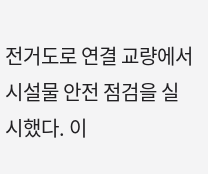전거도로 연결 교량에서 시설물 안전 점검을 실시했다. 이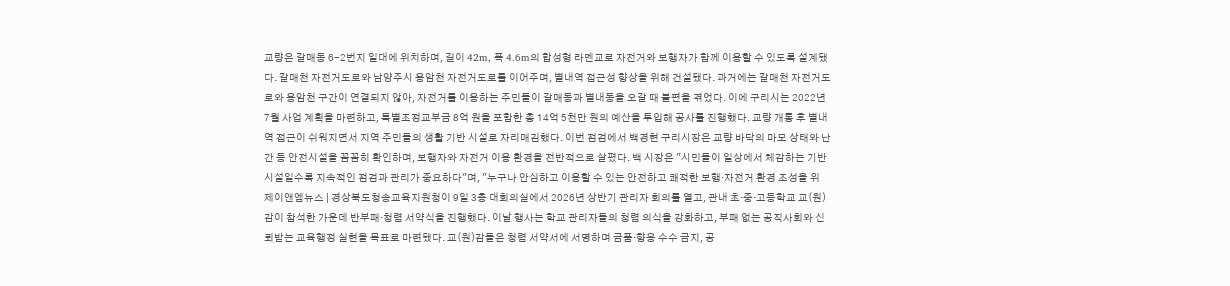교량은 갈매동 6-2번지 일대에 위치하며, 길이 42m, 폭 4.6m의 합성형 라멘교로 자전거와 보행자가 함께 이용할 수 있도록 설계됐다. 갈매천 자전거도로와 남양주시 용암천 자전거도로를 이어주며, 별내역 접근성 향상을 위해 건설됐다. 과거에는 갈매천 자전거도로와 용암천 구간이 연결되지 않아, 자전거를 이용하는 주민들이 갈매동과 별내동을 오갈 때 불편을 겪었다. 이에 구리시는 2022년 7월 사업 계획을 마련하고, 특별조정교부금 8억 원을 포함한 총 14억 5천만 원의 예산을 투입해 공사를 진행했다. 교량 개통 후 별내역 접근이 쉬워지면서 지역 주민들의 생활 기반 시설로 자리매김했다. 이번 점검에서 백경현 구리시장은 교량 바닥의 마모 상태와 난간 등 안전시설을 꼼꼼히 확인하며, 보행자와 자전거 이용 환경을 전반적으로 살폈다. 백 시장은 "시민들이 일상에서 체감하는 기반 시설일수록 지속적인 점검과 관리가 중요하다"며, "누구나 안심하고 이용할 수 있는 안전하고 쾌적한 보행·자전거 환경 조성을 위
제이앤엠뉴스 | 경상북도청송교육지원청이 9일 3층 대회의실에서 2026년 상반기 관리자 회의를 열고, 관내 초·중·고등학교 교(원)감이 참석한 가운데 반부패·청렴 서약식을 진행했다. 이날 행사는 학교 관리자들의 청렴 의식을 강화하고, 부패 없는 공직사회와 신뢰받는 교육행정 실현을 목표로 마련됐다. 교(원)감들은 청렴 서약서에 서명하며 금품·향응 수수 금지, 공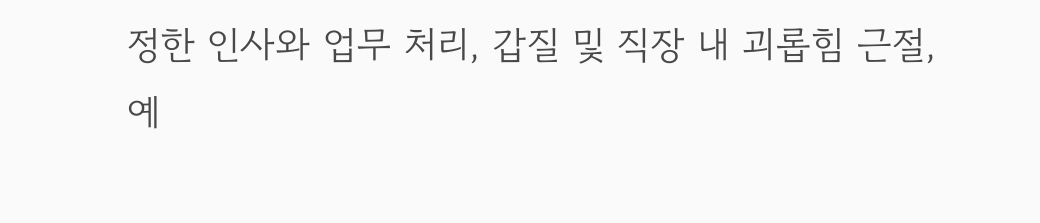정한 인사와 업무 처리, 갑질 및 직장 내 괴롭힘 근절, 예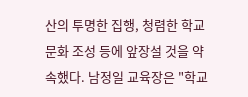산의 투명한 집행, 청렴한 학교문화 조성 등에 앞장설 것을 약속했다. 남정일 교육장은 "학교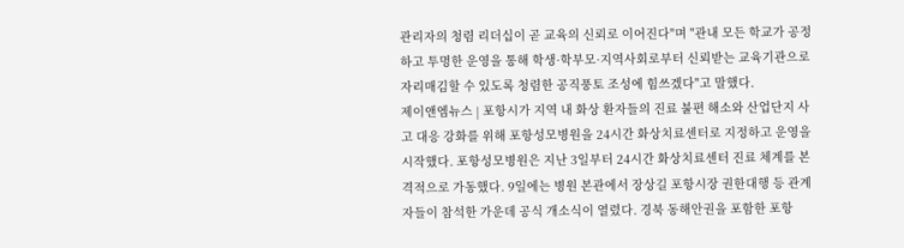관리자의 청렴 리더십이 곧 교육의 신뢰로 이어진다"며 "관내 모든 학교가 공정하고 투명한 운영을 통해 학생·학부모·지역사회로부터 신뢰받는 교육기관으로 자리매김할 수 있도록 청렴한 공직풍토 조성에 힘쓰겠다"고 말했다.
제이앤엠뉴스 | 포항시가 지역 내 화상 환자들의 진료 불편 해소와 산업단지 사고 대응 강화를 위해 포항성모병원을 24시간 화상치료센터로 지정하고 운영을 시작했다. 포항성모병원은 지난 3일부터 24시간 화상치료센터 진료 체계를 본격적으로 가동했다. 9일에는 병원 본관에서 장상길 포항시장 권한대행 등 관계자들이 참석한 가운데 공식 개소식이 열렸다. 경북 동해안권을 포함한 포항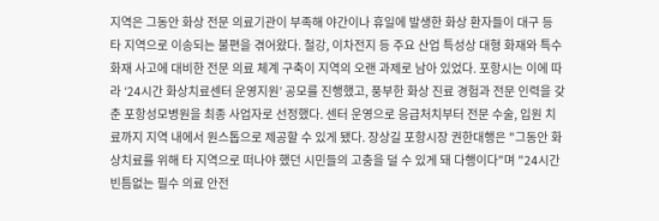지역은 그동안 화상 전문 의료기관이 부족해 야간이나 휴일에 발생한 화상 환자들이 대구 등 타 지역으로 이송되는 불편을 겪어왔다. 철강, 이차전지 등 주요 산업 특성상 대형 화재와 특수 화재 사고에 대비한 전문 의료 체계 구축이 지역의 오랜 과제로 남아 있었다. 포항시는 이에 따라 ‘24시간 화상치료센터 운영지원’ 공모를 진행했고, 풍부한 화상 진료 경험과 전문 인력을 갖춘 포항성모병원을 최종 사업자로 선정했다. 센터 운영으로 응급처치부터 전문 수술, 입원 치료까지 지역 내에서 원스톱으로 제공할 수 있게 됐다. 장상길 포항시장 권한대행은 "그동안 화상치료를 위해 타 지역으로 떠나야 했던 시민들의 고충을 덜 수 있게 돼 다행이다"며 "24시간 빈틈없는 필수 의료 안전